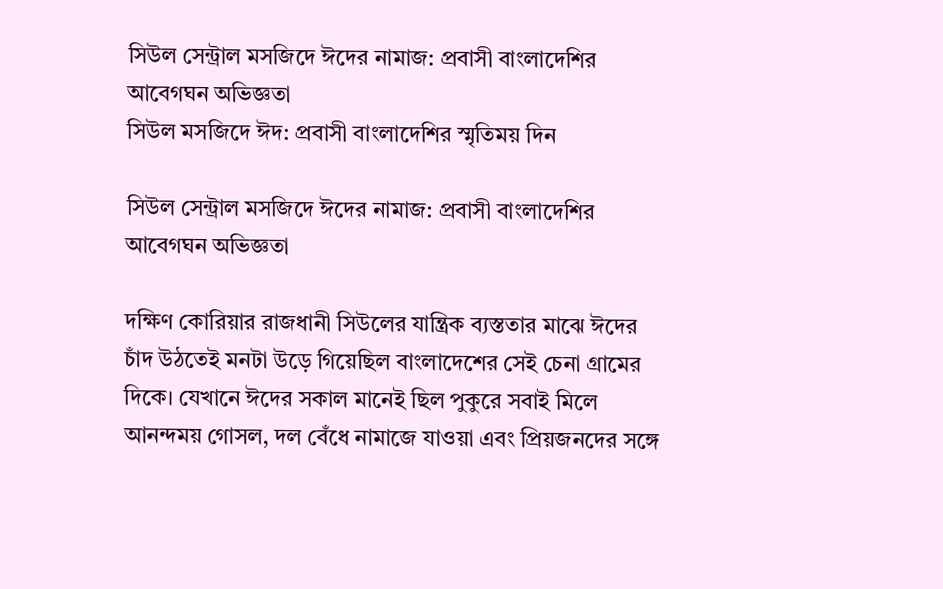সিউল সেন্ট্রাল মসজিদে ঈদের নামাজ: প্রবাসী বাংলাদেশির আবেগঘন অভিজ্ঞতা
সিউল মসজিদে ঈদ: প্রবাসী বাংলাদেশির স্মৃতিময় দিন

সিউল সেন্ট্রাল মসজিদে ঈদের নামাজ: প্রবাসী বাংলাদেশির আবেগঘন অভিজ্ঞতা

দক্ষিণ কোরিয়ার রাজধানী সিউলের যান্ত্রিক ব্যস্ততার মাঝে ঈদের চাঁদ উঠতেই মনটা উড়ে গিয়েছিল বাংলাদেশের সেই চেনা গ্রামের দিকে। যেখানে ঈদের সকাল মানেই ছিল পুকুরে সবাই মিলে আনন্দময় গোসল, দল বেঁধে নামাজে যাওয়া এবং প্রিয়জনদের সঙ্গে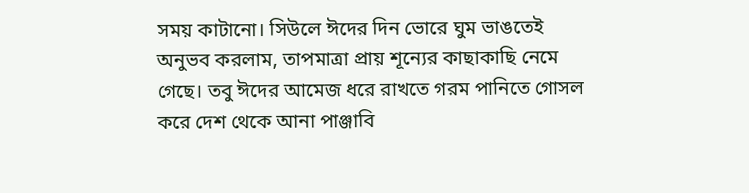সময় কাটানো। সিউলে ঈদের দিন ভোরে ঘুম ভাঙতেই অনুভব করলাম, তাপমাত্রা প্রায় শূন্যের কাছাকাছি নেমে গেছে। তবু ঈদের আমেজ ধরে রাখতে গরম পানিতে গোসল করে দেশ থেকে আনা পাঞ্জাবি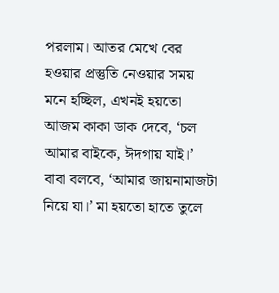পরলাম। আতর মেখে বের হওয়ার প্রস্তুতি নেওয়ার সময় মনে হচ্ছিল, এখনই হয়তো আজম কাকা ডাক দেবে, ‘চল আমার বাইকে, ঈদগায় যাই।’ বাবা বলবে, ‘আমার জায়নামাজটা নিয়ে যা।’ মা হয়তো হাতে তুলে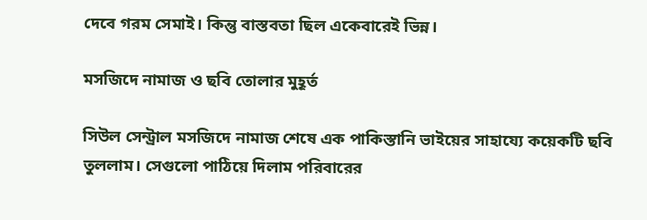দেবে গরম সেমাই। কিন্তু বাস্তবতা ছিল একেবারেই ভিন্ন।

মসজিদে নামাজ ও ছবি তোলার মুহূর্ত

সিউল সেন্ট্রাল মসজিদে নামাজ শেষে এক পাকিস্তানি ভাইয়ের সাহায্যে কয়েকটি ছবি তুললাম। সেগুলো পাঠিয়ে দিলাম পরিবারের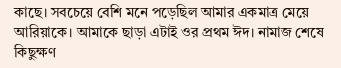কাছে। সবচেয়ে বেশি মনে পড়েছিল আমার একমাত্র মেয়ে আরিয়াকে। আমাকে ছাড়া এটাই ওর প্রথম ঈদ। নামাজ শেষে কিছুক্ষণ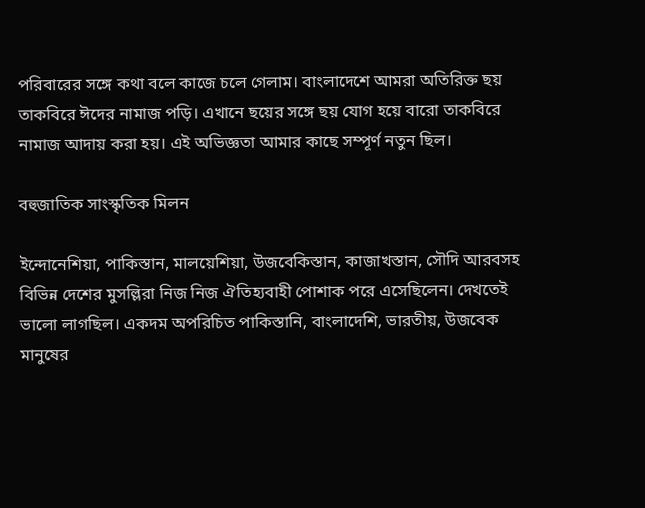পরিবারের সঙ্গে কথা বলে কাজে চলে গেলাম। বাংলাদেশে আমরা অতিরিক্ত ছয় তাকবিরে ঈদের নামাজ পড়ি। এখানে ছয়ের সঙ্গে ছয় যোগ হয়ে বারো তাকবিরে নামাজ আদায় করা হয়। এই অভিজ্ঞতা আমার কাছে সম্পূর্ণ নতুন ছিল।

বহুজাতিক সাংস্কৃতিক মিলন

ইন্দোনেশিয়া, পাকিস্তান, মালয়েশিয়া, উজবেকিস্তান, কাজাখস্তান, সৌদি আরবসহ বিভিন্ন দেশের মুসল্লিরা নিজ নিজ ঐতিহ্যবাহী পোশাক পরে এসেছিলেন। দেখতেই ভালো লাগছিল। একদম অপরিচিত পাকিস্তানি, বাংলাদেশি, ভারতীয়, উজবেক মানুষের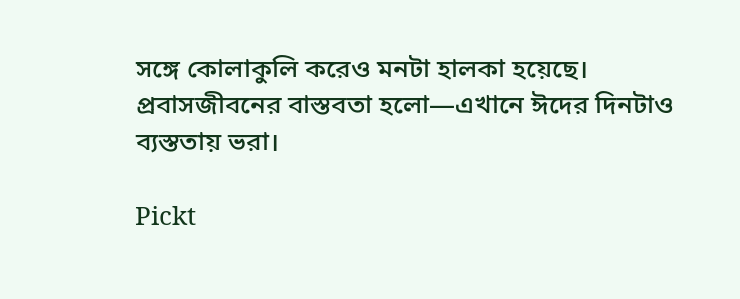সঙ্গে কোলাকুলি করেও মনটা হালকা হয়েছে। প্রবাসজীবনের বাস্তবতা হলো—এখানে ঈদের দিনটাও ব্যস্ততায় ভরা।

Pickt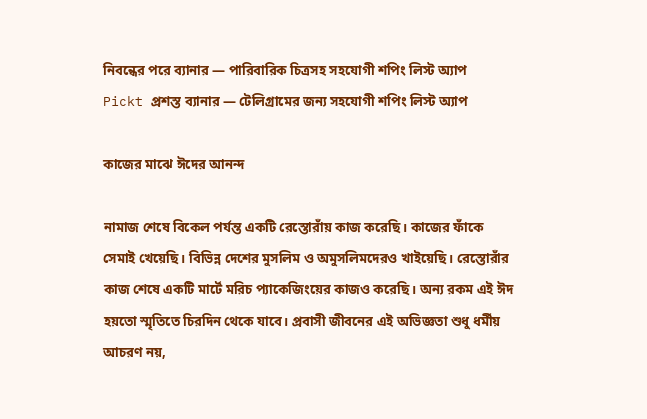নিবন্ধের পরে ব্যানার — পারিবারিক চিত্রসহ সহযোগী শপিং লিস্ট অ্যাপ
Pickt প্রশস্ত ব্যানার — টেলিগ্রামের জন্য সহযোগী শপিং লিস্ট অ্যাপ

কাজের মাঝে ঈদের আনন্দ

নামাজ শেষে বিকেল পর্যন্ত একটি রেস্তোরাঁয় কাজ করেছি। কাজের ফাঁকে সেমাই খেয়েছি। বিভিন্ন দেশের মুসলিম ও অমুসলিমদেরও খাইয়েছি। রেস্তোরাঁর কাজ শেষে একটি মার্টে মরিচ প্যাকেজিংয়ের কাজও করেছি। অন্য রকম এই ঈদ হয়তো স্মৃতিতে চিরদিন থেকে যাবে। প্রবাসী জীবনের এই অভিজ্ঞতা শুধু ধর্মীয় আচরণ নয়,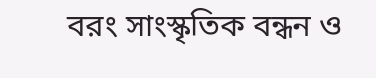বরং সাংস্কৃতিক বন্ধন ও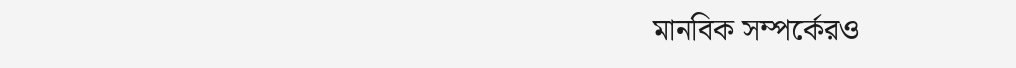মানবিক সম্পর্কেরও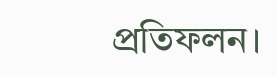প্রতিফলন।